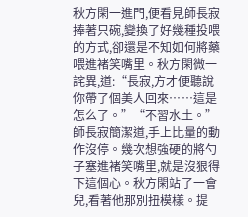秋方閑一進門,便看見師長寂捧著只碗,變換了好幾種投喂的方式,卻還是不知如何將藥喂進褚笑嘴里。秋方閑微一詫異,道:“長寂,方才便聽說你帶了個美人回來……這是怎么了。”“不習水土。”師長寂簡潔道,手上比量的動作沒停。幾次想強硬的將勺子塞進褚笑嘴里,就是沒狠得下這個心。秋方閑站了一會兒,看著他那別扭模樣。提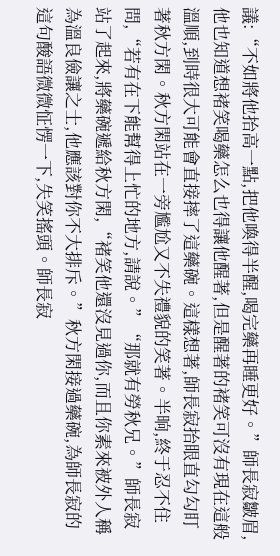議:“不如將他抬高一點,把他喚得半醒,喝完藥再睡更好。”師長寂皺眉,他也知道想褚笑喝藥怎么也得讓他醒著,但是醒著的褚笑可沒有現在這般溫順,到時很大可能會直接摔了這藥碗。這樣想著,師長寂抬眼直勾勾盯著秋方閑。秋方閑站在一旁尷尬又不失禮貌的笑著。半晌,終于忍不住問,“若有在下能幫得上忙的地方,請說。”“那就有勞秋兄。”師長寂站了起來,將藥碗遞給秋方閑,“褚笑他還沒見過你,而且你素來被外人稱為溫良儉讓之士,他應該對你不大排斥。”秋方閑接過藥碗,為師長寂的這句酸語微微怔愣一下,失笑搖頭。師長寂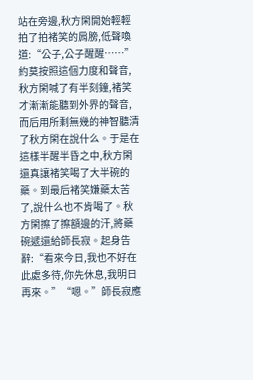站在旁邊,秋方閑開始輕輕拍了拍褚笑的肩膀,低聲喚道:“公子,公子醒醒……”約莫按照這個力度和聲音,秋方閑喊了有半刻鐘,褚笑才漸漸能聽到外界的聲音,而后用所剩無幾的神智聽清了秋方閑在說什么。于是在這樣半醒半昏之中,秋方閑還真讓褚笑喝了大半碗的藥。到最后褚笑嫌藥太苦了,說什么也不肯喝了。秋方閑擦了擦額邊的汗,將藥碗遞還給師長寂。起身告辭:“看來今日,我也不好在此處多待,你先休息,我明日再來。”“嗯。”師長寂應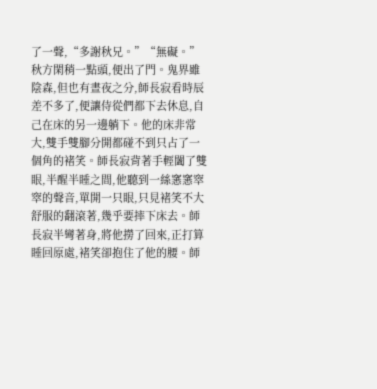了一聲,“多謝秋兄。”“無礙。”秋方閑稍一點頭,便出了門。鬼界雖陰森,但也有晝夜之分,師長寂看時辰差不多了,便讓侍從們都下去休息,自己在床的另一邊躺下。他的床非常大,雙手雙腳分開都碰不到只占了一個角的褚笑。師長寂背著手輕闔了雙眼,半醒半睡之間,他聽到一絲窸窸窣窣的聲音,單開一只眼,只見褚笑不大舒服的翻滾著,幾乎要摔下床去。師長寂半彎著身,將他撈了回來,正打算睡回原處,褚笑卻抱住了他的腰。師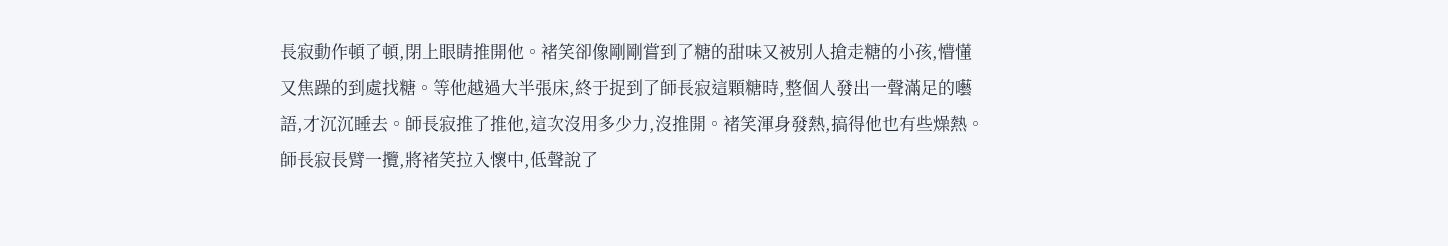長寂動作頓了頓,閉上眼睛推開他。褚笑卻像剛剛嘗到了糖的甜味又被別人搶走糖的小孩,懵懂又焦躁的到處找糖。等他越過大半張床,終于捉到了師長寂這顆糖時,整個人發出一聲滿足的囈語,才沉沉睡去。師長寂推了推他,這次沒用多少力,沒推開。褚笑渾身發熱,搞得他也有些燥熱。師長寂長臂一攬,將褚笑拉入懷中,低聲說了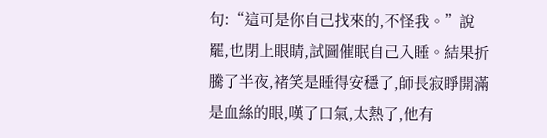句:“這可是你自己找來的,不怪我。”說罷,也閉上眼睛,試圖催眠自己入睡。結果折騰了半夜,褚笑是睡得安穩了,師長寂睜開滿是血絲的眼,嘆了口氣,太熱了,他有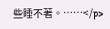些睡不著。……</p>